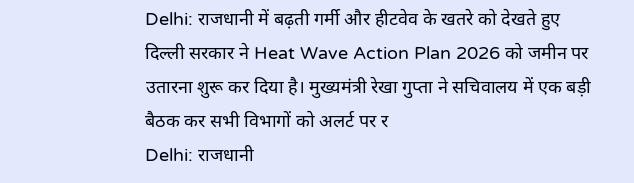Delhi: राजधानी में बढ़ती गर्मी और हीटवेव के खतरे को देखते हुए दिल्ली सरकार ने Heat Wave Action Plan 2026 को जमीन पर उतारना शुरू कर दिया है। मुख्यमंत्री रेखा गुप्ता ने सचिवालय में एक बड़ी बैठक कर सभी विभागों को अलर्ट पर र
Delhi: राजधानी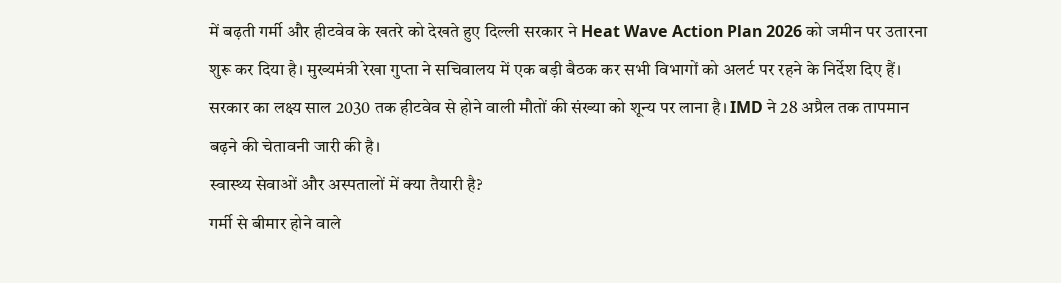में बढ़ती गर्मी और हीटवेव के खतरे को देखते हुए दिल्ली सरकार ने Heat Wave Action Plan 2026 को जमीन पर उतारना शुरू कर दिया है। मुख्यमंत्री रेखा गुप्ता ने सचिवालय में एक बड़ी बैठक कर सभी विभागों को अलर्ट पर रहने के निर्देश दिए हैं। सरकार का लक्ष्य साल 2030 तक हीटवेव से होने वाली मौतों की संख्या को शून्य पर लाना है। IMD ने 28 अप्रैल तक तापमान बढ़ने की चेतावनी जारी की है।
स्वास्थ्य सेवाओं और अस्पतालों में क्या तैयारी है?
गर्मी से बीमार होने वाले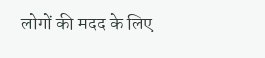लोगों की मदद के लिए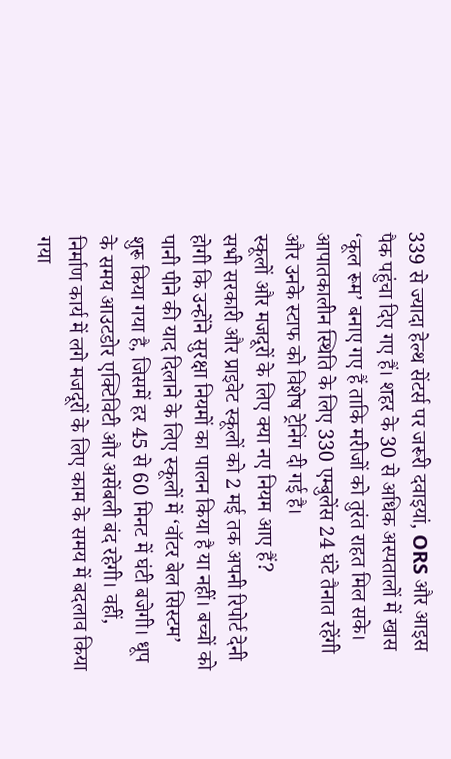339 से ज्यादा हेल्थ सेंटर्स पर जरूरी दवाइयां, ORS और आइस पैक पहुंचा दिए गए हैं। शहर के 30 से अधिक अस्पतालों में खास ‘कूल रूम’ बनाए गए हैं ताकि मरीजों को तुरंत राहत मिल सके। आपातकालीन स्थिति के लिए 330 एम्बुलेंस 24 घंटे तैनात रहेंगी और उनके स्टाफ को विशेष ट्रेनिंग दी गई है।
स्कूलों और मजदूरों के लिए क्या नए नियम आए हैं?
सभी सरकारी और प्राइवेट स्कूलों को 2 मई तक अपनी रिपोर्ट देनी होगी कि उन्होंने सुरक्षा नियमों का पालन किया है या नहीं। बच्चों को पानी पीने की याद दिलाने के लिए स्कूलों में ‘वॉटर बेल सिस्टम’ शुरू किया गया है, जिसमें हर 45 से 60 मिनट में घंटी बजेगी। धूप के समय आउटडोर एक्टिविटी और असेंबली बंद रहेगी। वहीं, निर्माण कार्य में लगे मजदूरों के लिए काम के समय में बदलाव किया गया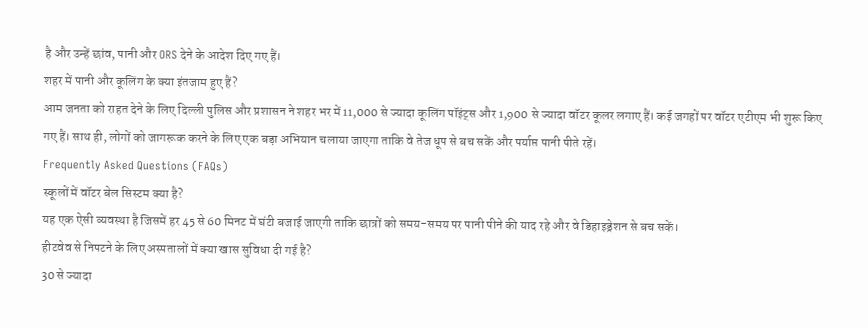है और उन्हें छांव, पानी और ORS देने के आदेश दिए गए हैं।
शहर में पानी और कूलिंग के क्या इंतजाम हुए हैं?
आम जनता को राहत देने के लिए दिल्ली पुलिस और प्रशासन ने शहर भर में 11,000 से ज्यादा कूलिंग पॉइंट्स और 1,900 से ज्यादा वॉटर कूलर लगाए हैं। कई जगहों पर वॉटर एटीएम भी शुरू किए गए हैं। साथ ही, लोगों को जागरूक करने के लिए एक बड़ा अभियान चलाया जाएगा ताकि वे तेज धूप से बच सकें और पर्याप्त पानी पीते रहें।
Frequently Asked Questions (FAQs)
स्कूलों में वॉटर बेल सिस्टम क्या है?
यह एक ऐसी व्यवस्था है जिसमें हर 45 से 60 मिनट में घंटी बजाई जाएगी ताकि छात्रों को समय-समय पर पानी पीने की याद रहे और वे डिहाइड्रेशन से बच सकें।
हीटवेव से निपटने के लिए अस्पतालों में क्या खास सुविधा दी गई है?
30 से ज्यादा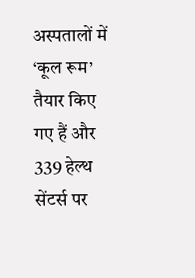अस्पतालों में ‘कूल रूम’ तैयार किए गए हैं और 339 हेल्थ सेंटर्स पर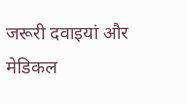जरूरी दवाइयां और मेडिकल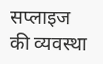सप्लाइज की व्यवस्था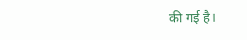की गई है।